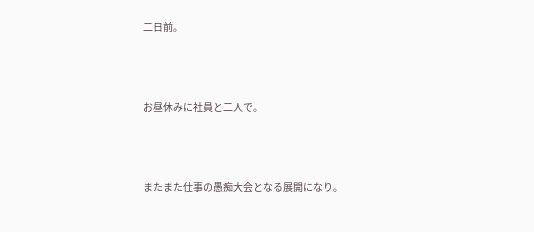二日前。



お昼休みに社員と二人で。



またまた仕事の愚痴大会となる展開になり。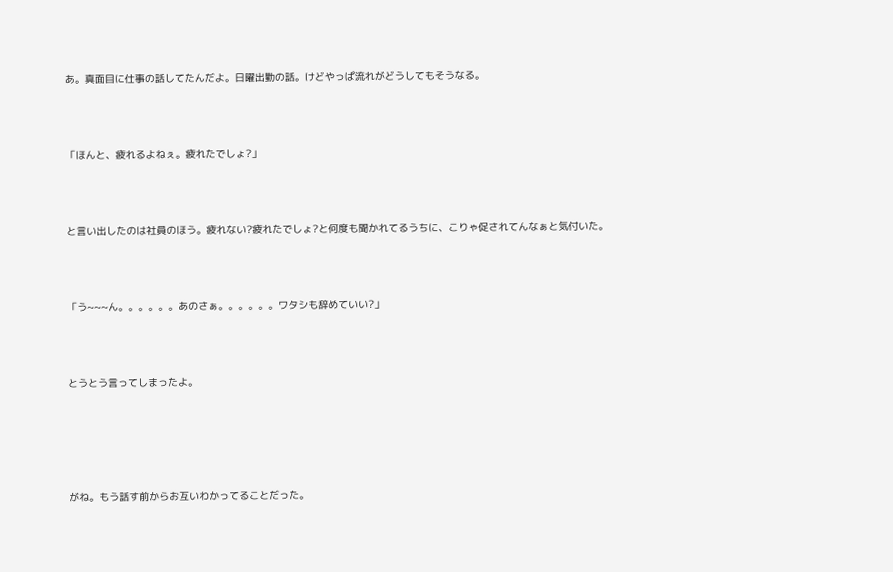あ。真面目に仕事の話してたんだよ。日曜出勤の話。けどやっぱ流れがどうしてもそうなる。



「ほんと、疲れるよねぇ。疲れたでしょ?」



と言い出したのは社員のほう。疲れない?疲れたでしょ?と何度も聞かれてるうちに、こりゃ促されてんなぁと気付いた。



「う~~~ん。。。。。。あのさぁ。。。。。。ワタシも辞めていい?」



とうとう言ってしまったよ。





がね。もう話す前からお互いわかってることだった。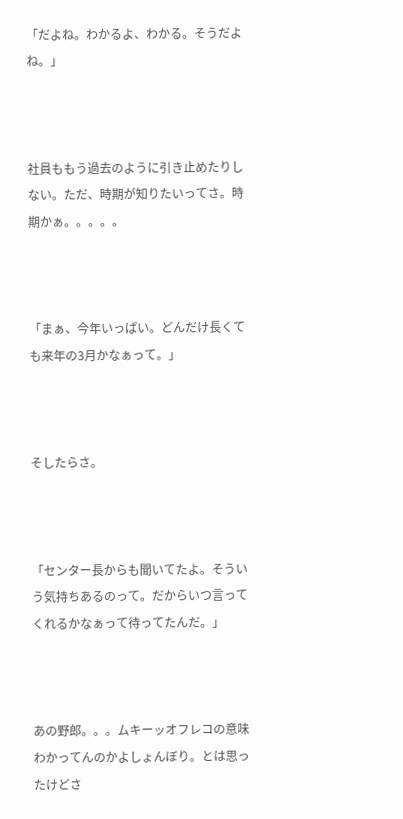「だよね。わかるよ、わかる。そうだよね。」



社員ももう過去のように引き止めたりしない。ただ、時期が知りたいってさ。時期かぁ。。。。。



「まぁ、今年いっぱい。どんだけ長くても来年の3月かなぁって。」



そしたらさ。



「センター長からも聞いてたよ。そういう気持ちあるのって。だからいつ言ってくれるかなぁって待ってたんだ。」



あの野郎。。。ムキーッオフレコの意味わかってんのかよしょんぼり。とは思ったけどさ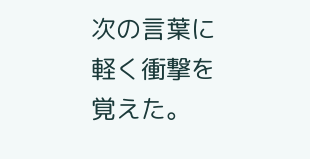次の言葉に軽く衝撃を覚えた。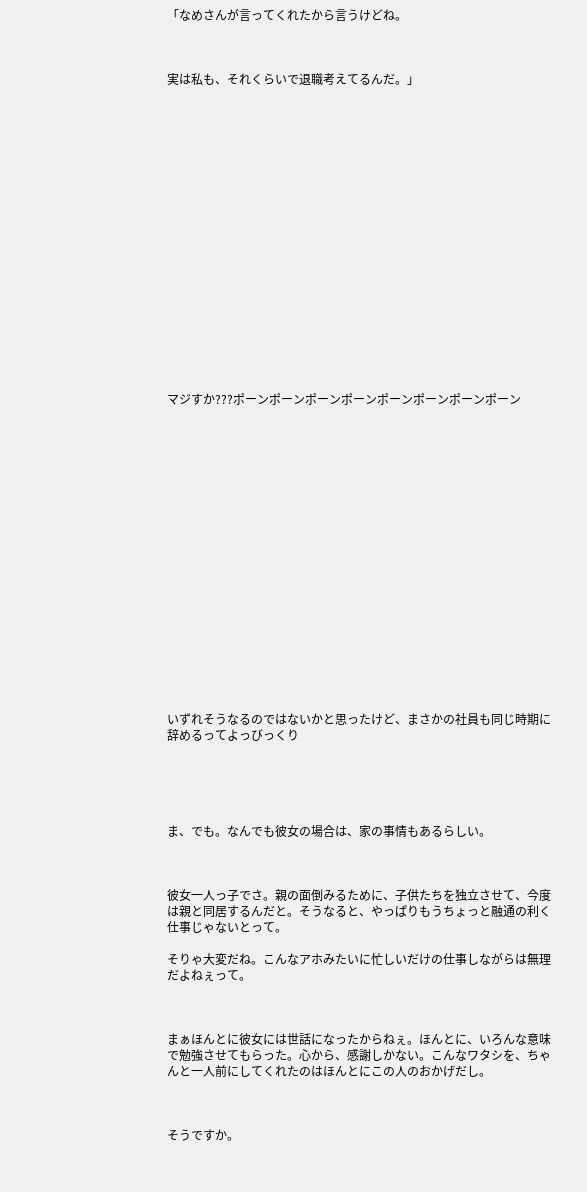「なめさんが言ってくれたから言うけどね。



実は私も、それくらいで退職考えてるんだ。」



















マジすか???ポーンポーンポーンポーンポーンポーンポーンポーン



















いずれそうなるのではないかと思ったけど、まさかの社員も同じ時期に辞めるってよっびっくり





ま、でも。なんでも彼女の場合は、家の事情もあるらしい。



彼女一人っ子でさ。親の面倒みるために、子供たちを独立させて、今度は親と同居するんだと。そうなると、やっぱりもうちょっと融通の利く仕事じゃないとって。

そりゃ大変だね。こんなアホみたいに忙しいだけの仕事しながらは無理だよねぇって。



まぁほんとに彼女には世話になったからねぇ。ほんとに、いろんな意味で勉強させてもらった。心から、感謝しかない。こんなワタシを、ちゃんと一人前にしてくれたのはほんとにこの人のおかげだし。



そうですか。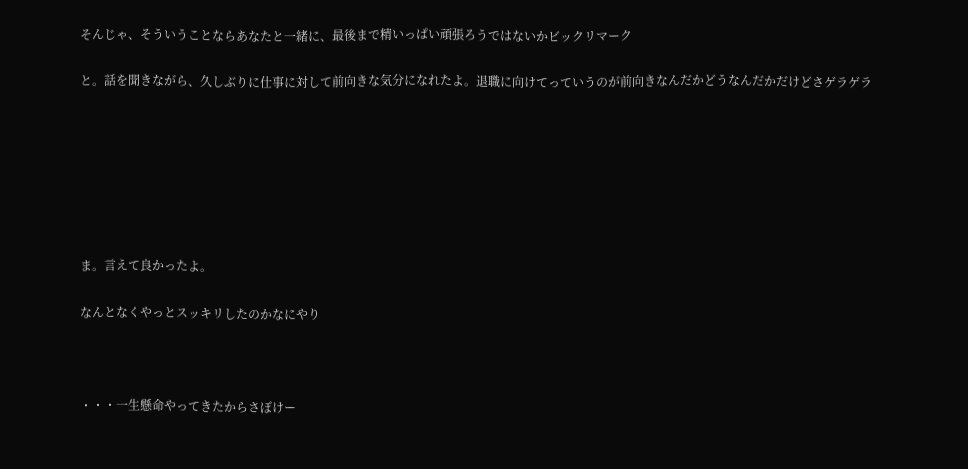そんじゃ、そういうことならあなたと一緒に、最後まで精いっぱい頑張ろうではないかビックリマーク

と。話を聞きながら、久しぶりに仕事に対して前向きな気分になれたよ。退職に向けてっていうのが前向きなんだかどうなんだかだけどさゲラゲラ







ま。言えて良かったよ。

なんとなくやっとスッキリしたのかなにやり



・・・一生懸命やってきたからさぼけー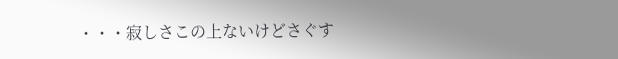・・・寂しさこの上ないけどさぐす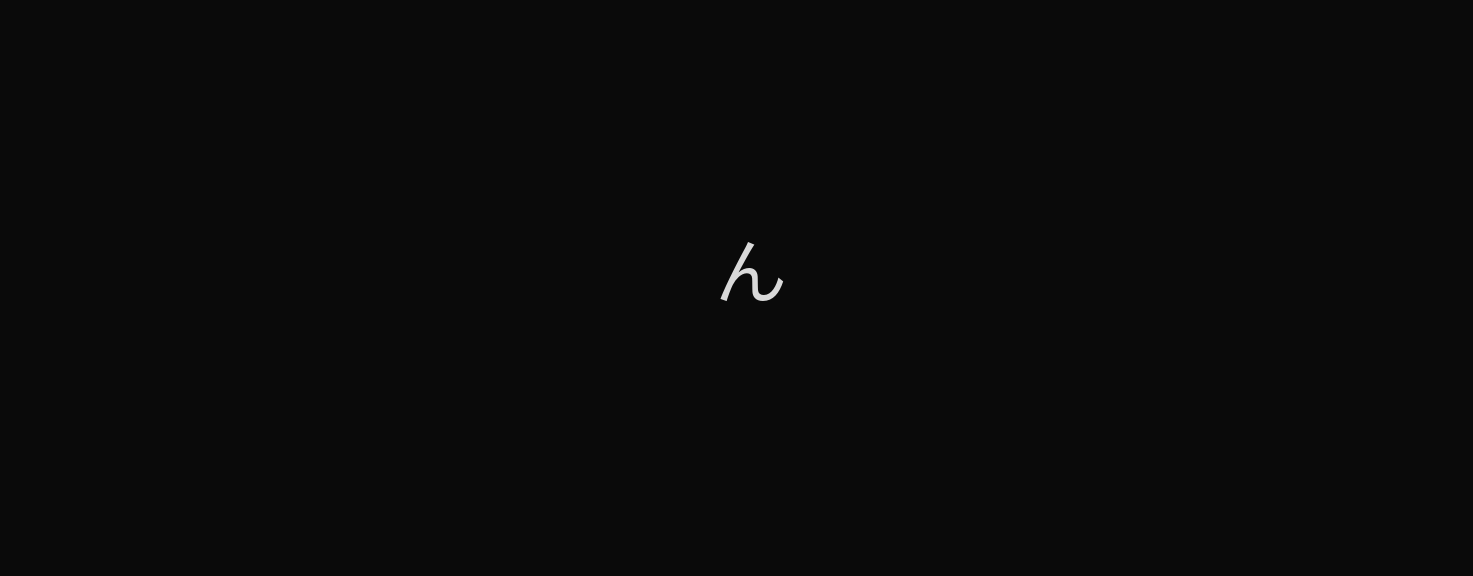ん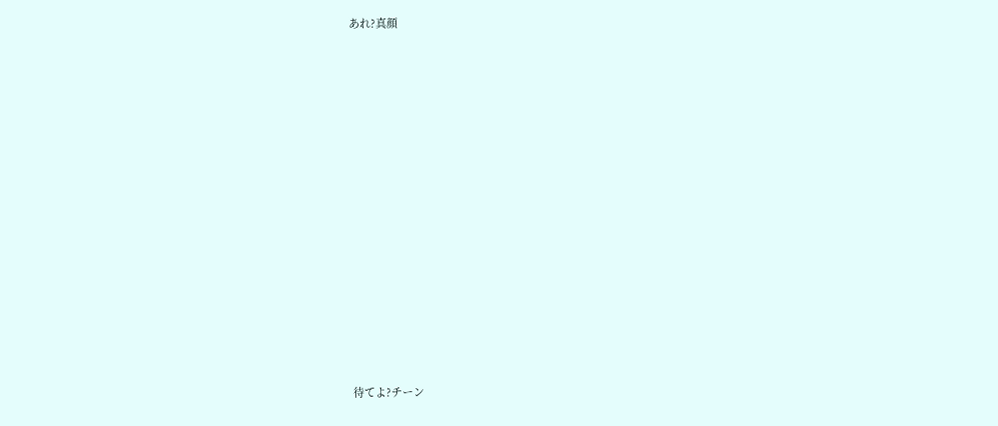あれ?真顔

















待てよ?チーン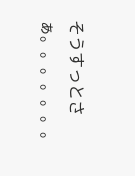そうすっとさぁ。。。。。。。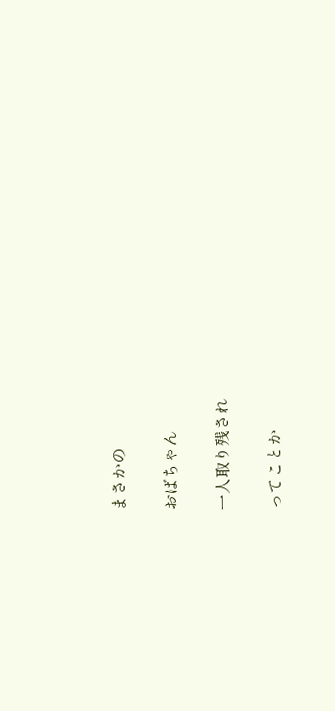まさかの

おばちゃん

一人取り残され

ってことか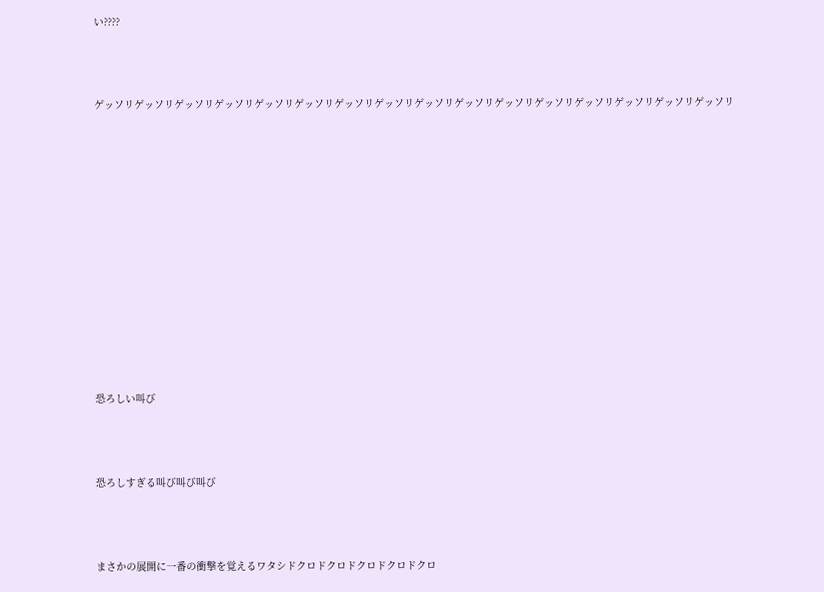い????



ゲッソリゲッソリゲッソリゲッソリゲッソリゲッソリゲッソリゲッソリゲッソリゲッソリゲッソリゲッソリゲッソリゲッソリゲッソリゲッソリ













恐ろしい叫び



恐ろしすぎる叫び叫び叫び



まさかの展開に一番の衝撃を覚えるワタシドクロドクロドクロドクロドクロ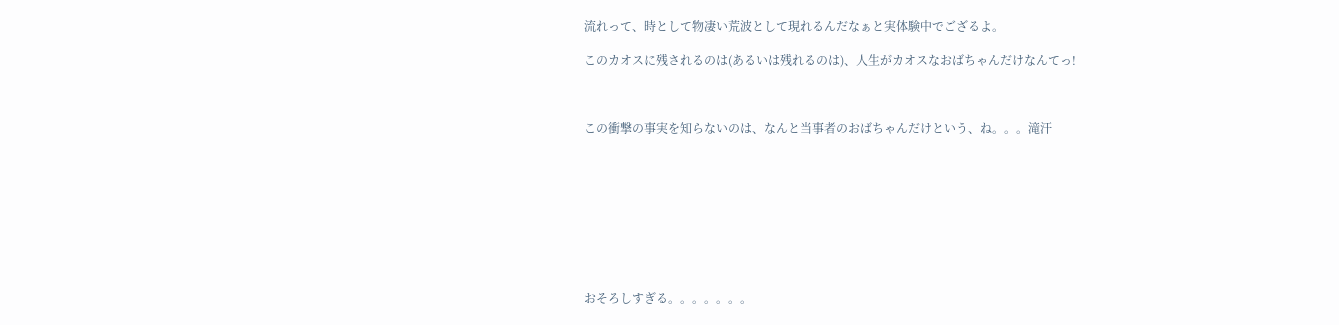流れって、時として物凄い荒波として現れるんだなぁと実体験中でござるよ。

このカオスに残されるのは(あるいは残れるのは)、人生がカオスなおばちゃんだけなんてっ!



この衝撃の事実を知らないのは、なんと当事者のおばちゃんだけという、ね。。。滝汗









おそろしすぎる。。。。。。。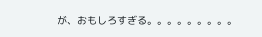が、おもしろすぎる。。。。。。。。。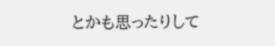とかも思ったりして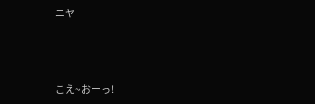ニヤ



こえ~おーっ!